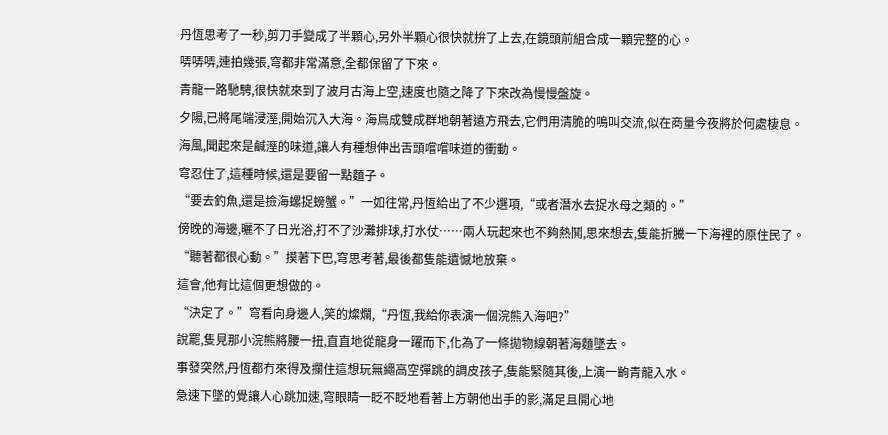丹恆思考了一秒,剪刀手變成了半顆心,另外半顆心很快就拚了上去,在鏡頭前組合成一顆完整的心。
哢哢哢,連拍幾張,穹都非常滿意,全都保留了下來。
青龍一路馳騁,很快就來到了波月古海上空,速度也隨之降了下來改為慢慢盤旋。
夕陽,已將尾端浸溼,開始沉入大海。海鳥成雙成群地朝著遠方飛去,它們用清脆的鳴叫交流,似在商量今夜將於何處棲息。
海風,聞起來是鹹溼的味道,讓人有種想伸出舌頭嚐嚐味道的衝動。
穹忍住了,這種時候,還是要留一點麵子。
“要去釣魚,還是撿海螺捉螃蟹。”一如往常,丹恆給出了不少選項,“或者潛水去捉水母之類的。”
傍晚的海邊,曬不了日光浴,打不了沙灘排球,打水仗……兩人玩起來也不夠熱鬨,思來想去,隻能折騰一下海裡的原住民了。
“聽著都很心動。”摸著下巴,穹思考著,最後都隻能遺憾地放棄。
這會,他有比這個更想做的。
“決定了。”穹看向身邊人,笑的燦爛,“丹恆,我給你表演一個浣熊入海吧?”
說罷,隻見那小浣熊將腰一扭,直直地從龍身一躍而下,化為了一條拋物線朝著海麵墜去。
事發突然,丹恆都冇來得及攔住這想玩無繩高空彈跳的調皮孩子,隻能緊隨其後,上演一齣青龍入水。
急速下墜的覺讓人心跳加速,穹眼睛一眨不眨地看著上方朝他出手的影,滿足且開心地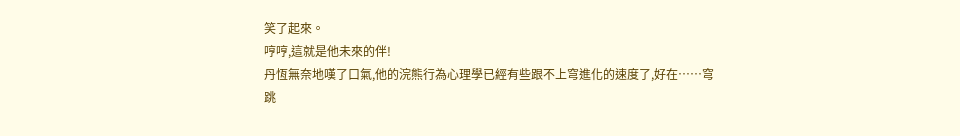笑了起來。
哼哼,這就是他未來的伴!
丹恆無奈地嘆了口氣,他的浣熊行為心理學已經有些跟不上穹進化的速度了,好在……穹跳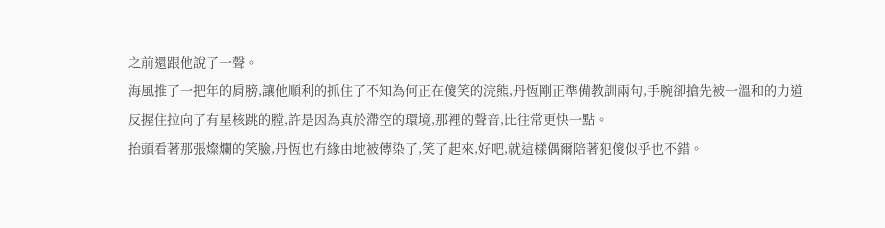之前還跟他說了一聲。
海風推了一把年的肩膀,讓他順利的抓住了不知為何正在傻笑的浣熊,丹恆剛正準備教訓兩句,手腕卻搶先被一溫和的力道反握住拉向了有星核跳的膛,許是因為真於滯空的環境,那裡的聲音,比往常更快一點。
抬頭看著那張燦爛的笑臉,丹恆也冇緣由地被傳染了,笑了起來,好吧,就這樣偶爾陪著犯傻似乎也不錯。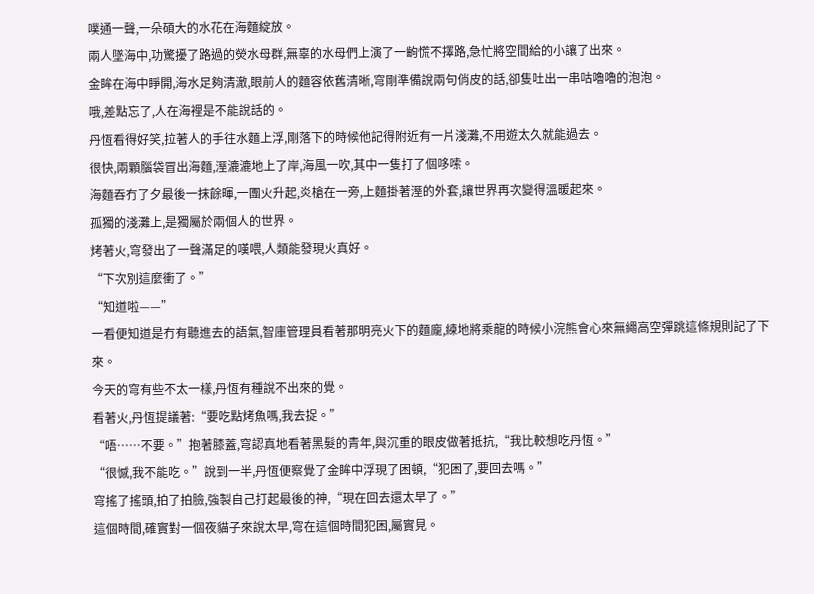噗通一聲,一朵碩大的水花在海麵綻放。
兩人墜海中,功驚擾了路過的熒水母群,無辜的水母們上演了一齣慌不擇路,急忙將空間給的小讓了出來。
金眸在海中睜開,海水足夠清澈,眼前人的麵容依舊清晰,穹剛準備說兩句俏皮的話,卻隻吐出一串咕嚕嚕的泡泡。
哦,差點忘了,人在海裡是不能說話的。
丹恆看得好笑,拉著人的手往水麵上浮,剛落下的時候他記得附近有一片淺灘,不用遊太久就能過去。
很快,兩顆腦袋冒出海麵,溼漉漉地上了岸,海風一吹,其中一隻打了個哆嗦。
海麵吞冇了夕最後一抹餘暉,一團火升起,炎槍在一旁,上麵掛著溼的外套,讓世界再次變得溫暖起來。
孤獨的淺灘上,是獨屬於兩個人的世界。
烤著火,穹發出了一聲滿足的嘆喂,人類能發現火真好。
“下次別這麼衝了。”
“知道啦——”
一看便知道是冇有聽進去的語氣,智庫管理員看著那明亮火下的麵龐,練地將乘龍的時候小浣熊會心來無繩高空彈跳這條規則記了下來。
今天的穹有些不太一樣,丹恆有種說不出來的覺。
看著火,丹恆提議著:“要吃點烤魚嗎,我去捉。”
“唔……不要。”抱著膝蓋,穹認真地看著黑髮的青年,與沉重的眼皮做著抵抗,“我比較想吃丹恆。”
“很憾,我不能吃。”說到一半,丹恆便察覺了金眸中浮現了困頓,“犯困了,要回去嗎。”
穹搖了搖頭,拍了拍臉,強製自己打起最後的神,“現在回去還太早了。”
這個時間,確實對一個夜貓子來說太早,穹在這個時間犯困,屬實見。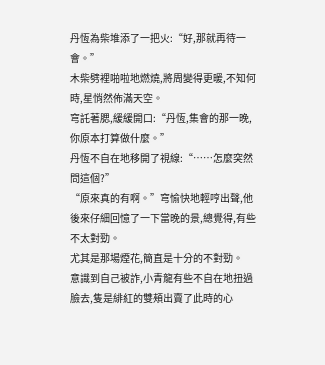丹恆為柴堆添了一把火:“好,那就再待一會。”
木柴劈裡啪啦地燃燒,將周變得更暖,不知何時,星悄然佈滿天空。
穹託著腮,緩緩開口:“丹恆,集會的那一晚,你原本打算做什麼。”
丹恆不自在地移開了視線:“……怎麼突然問這個?”
“原來真的有啊。”穹愉快地輕哼出聲,他後來仔細回憶了一下當晚的景,總覺得,有些不太對勁。
尤其是那場煙花,簡直是十分的不對勁。
意識到自己被詐,小青龍有些不自在地扭過臉去,隻是緋紅的雙頰出賣了此時的心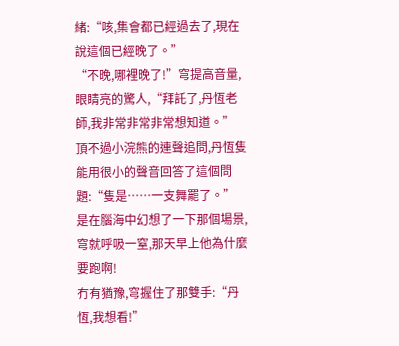緒:“咳,集會都已經過去了,現在說這個已經晚了。”
“不晚,哪裡晚了!”穹提高音量,眼睛亮的驚人,“拜託了,丹恆老師,我非常非常非常想知道。”
頂不過小浣熊的連聲追問,丹恆隻能用很小的聲音回答了這個問題:“隻是……一支舞罷了。”
是在腦海中幻想了一下那個場景,穹就呼吸一窒,那天早上他為什麼要跑啊!
冇有猶豫,穹握住了那雙手:“丹恆,我想看!”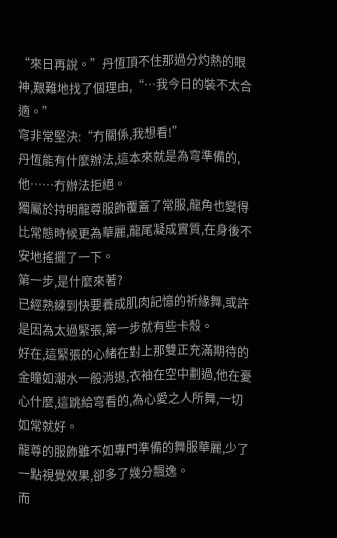“來日再說。”丹恆頂不住那過分灼熱的眼神,艱難地找了個理由,“…我今日的裝不太合適。”
穹非常堅決:“冇關係,我想看!”
丹恆能有什麼辦法,這本來就是為穹準備的,他……冇辦法拒絕。
獨屬於持明龍尊服飾覆蓋了常服,龍角也變得比常態時候更為華麗,龍尾凝成實質,在身後不安地搖擺了一下。
第一步,是什麼來著?
已經熟練到快要養成肌肉記憶的祈緣舞,或許是因為太過緊張,第一步就有些卡殼。
好在,這緊張的心緒在對上那雙正充滿期待的金瞳如潮水一般消退,衣袖在空中劃過,他在憂心什麼,這跳給穹看的,為心愛之人所舞,一切如常就好。
龍尊的服飾雖不如專門準備的舞服華麗,少了一點視覺效果,卻多了幾分飄逸。
而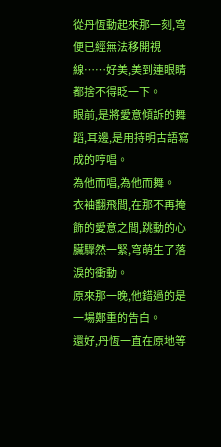從丹恆動起來那一刻,穹便已經無法移開視線……好美,美到連眼睛都捨不得眨一下。
眼前,是將愛意傾訴的舞蹈,耳邊,是用持明古語寫成的哼唱。
為他而唱,為他而舞。
衣袖翻飛間,在那不再掩飾的愛意之間,跳動的心臟驟然一緊,穹萌生了落淚的衝動。
原來那一晚,他錯過的是一場鄭重的告白。
還好,丹恆一直在原地等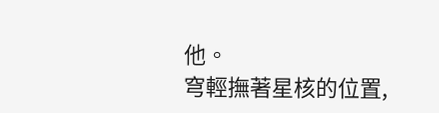他。
穹輕撫著星核的位置,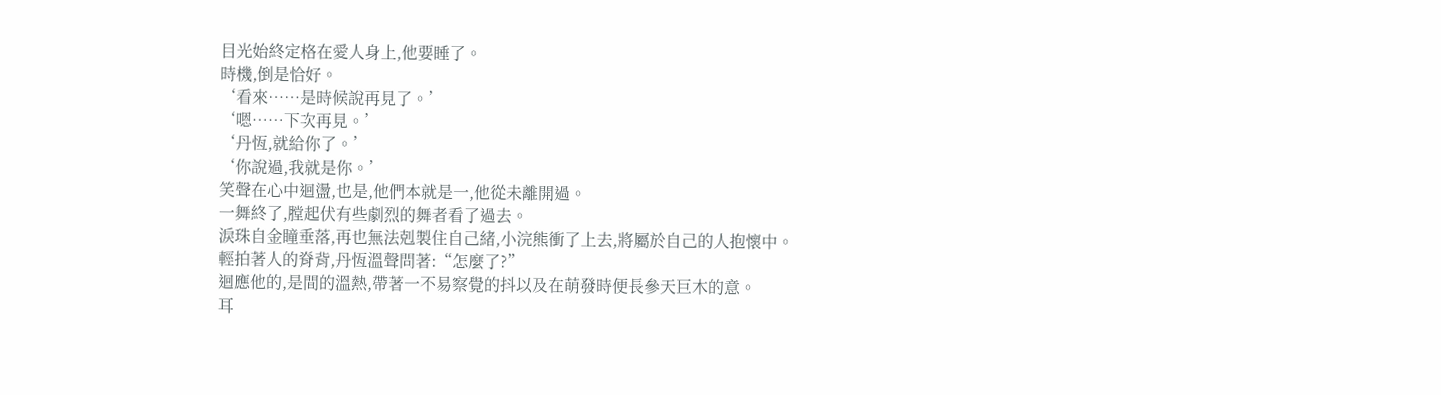目光始終定格在愛人身上,他要睡了。
時機,倒是恰好。
‘看來……是時候說再見了。’
‘嗯……下次再見。’
‘丹恆,就給你了。’
‘你說過,我就是你。’
笑聲在心中迴盪,也是,他們本就是一,他從未離開過。
一舞終了,膛起伏有些劇烈的舞者看了過去。
淚珠自金瞳垂落,再也無法剋製住自己緒,小浣熊衝了上去,將屬於自己的人抱懷中。
輕拍著人的脊背,丹恆溫聲問著:“怎麼了?”
迴應他的,是間的溫熱,帶著一不易察覺的抖以及在萌發時便長參天巨木的意。
耳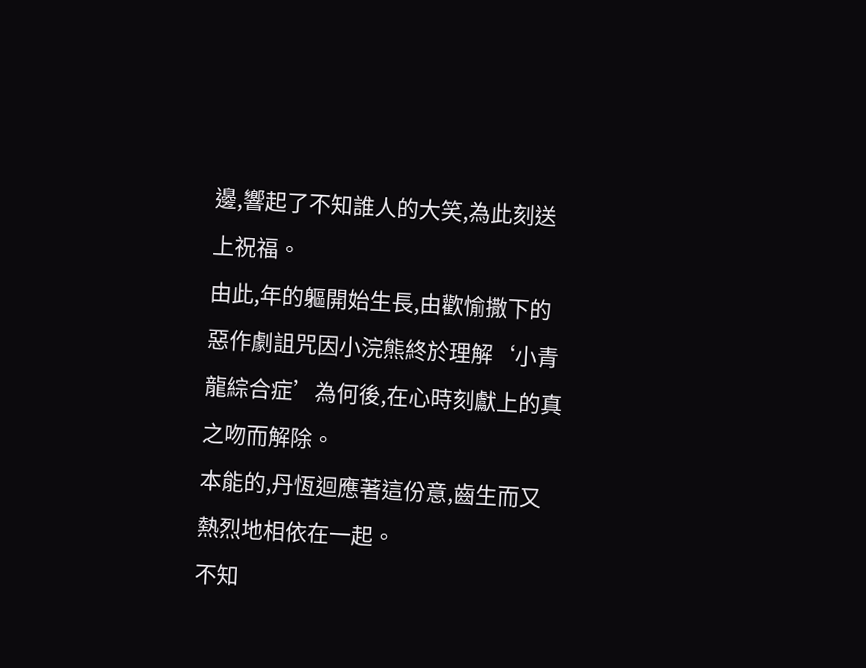邊,響起了不知誰人的大笑,為此刻送上祝福。
由此,年的軀開始生長,由歡愉撒下的惡作劇詛咒因小浣熊終於理解‘小青龍綜合症’為何後,在心時刻獻上的真之吻而解除。
本能的,丹恆迴應著這份意,齒生而又熱烈地相依在一起。
不知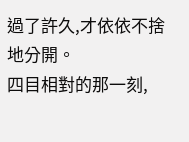過了許久,才依依不捨地分開。
四目相對的那一刻,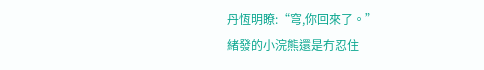丹恆明瞭:“穹,你回來了。”
緒發的小浣熊還是冇忍住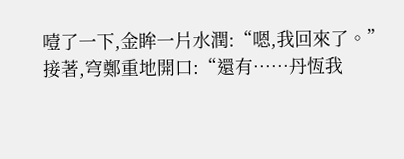噎了一下,金眸一片水潤:“嗯,我回來了。”
接著,穹鄭重地開口:“還有……丹恆我